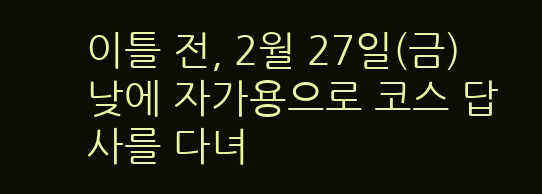이틀 전, 2월 27일(금) 낮에 자가용으로 코스 답사를 다녀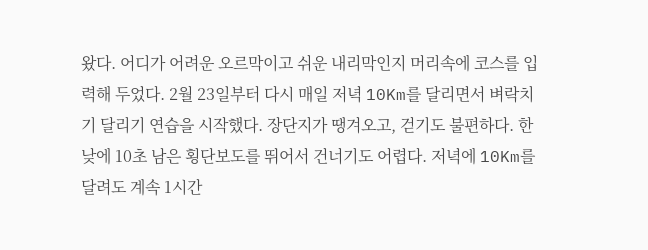왔다. 어디가 어려운 오르막이고 쉬운 내리막인지 머리속에 코스를 입력해 두었다. 2월 23일부터 다시 매일 저녁 10Km를 달리면서 벼락치기 달리기 연습을 시작했다. 장단지가 땡겨오고, 걷기도 불편하다. 한낮에 10초 남은 횡단보도를 뛰어서 건너기도 어렵다. 저녁에 10Km를 달려도 계속 1시간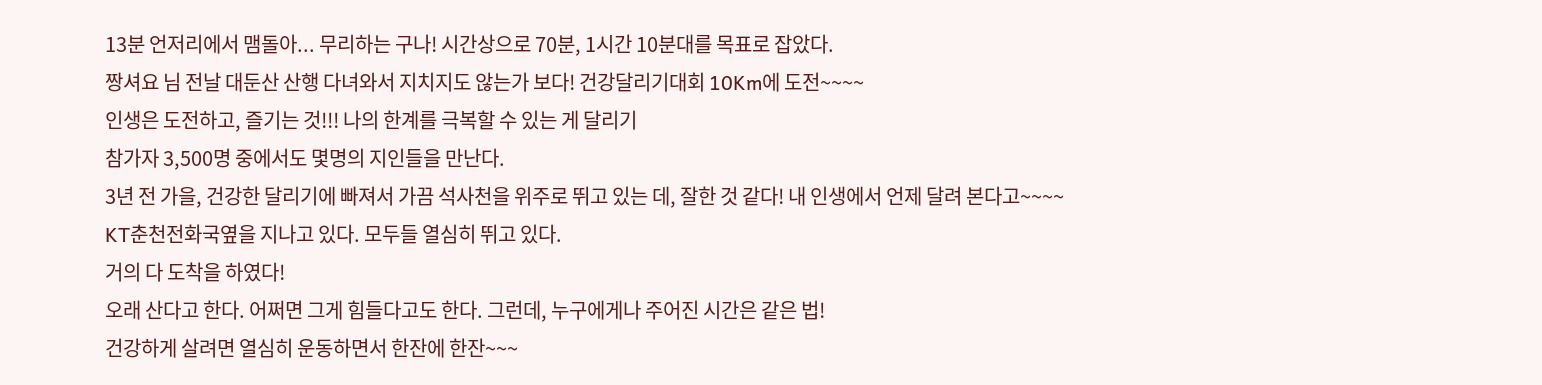13분 언저리에서 맴돌아... 무리하는 구나! 시간상으로 70분, 1시간 10분대를 목표로 잡았다.
짱셔요 님 전날 대둔산 산행 다녀와서 지치지도 않는가 보다! 건강달리기대회 10Km에 도전~~~~
인생은 도전하고, 즐기는 것!!! 나의 한계를 극복할 수 있는 게 달리기
참가자 3,500명 중에서도 몇명의 지인들을 만난다.
3년 전 가을, 건강한 달리기에 빠져서 가끔 석사천을 위주로 뛰고 있는 데, 잘한 것 같다! 내 인생에서 언제 달려 본다고~~~~
KT춘천전화국옆을 지나고 있다. 모두들 열심히 뛰고 있다.
거의 다 도착을 하였다!
오래 산다고 한다. 어쩌면 그게 힘들다고도 한다. 그런데, 누구에게나 주어진 시간은 같은 법!
건강하게 살려면 열심히 운동하면서 한잔에 한잔~~~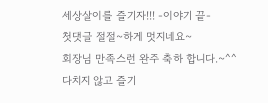세상살이를 즐기자!!! -이야기 끝-
첫댓글 절절~하게 멋지네요~
회장님 만족스런 완주 축하 합니다.~^^
다치지 않고 즐기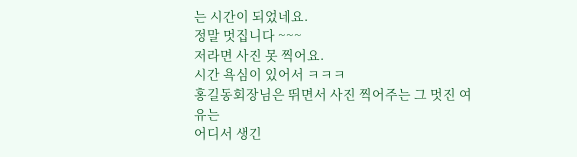는 시간이 되었네요.
정말 멋집니다 ~~~
저라면 사진 못 찍어요.
시간 욕심이 있어서 ㅋㅋㅋ
홍길동회장님은 뛰면서 사진 찍어주는 그 멋진 여유는
어디서 생긴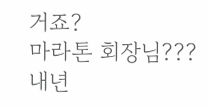거죠?
마라톤 회장님???
내년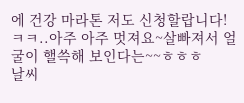에 건강 마라톤 저도 신청할랍니다!
ㅋㅋ..아주 아주 멋져요~살빠져서 얼굴이 핼쓱해 보인다는~~ㅎㅎㅎ
날씨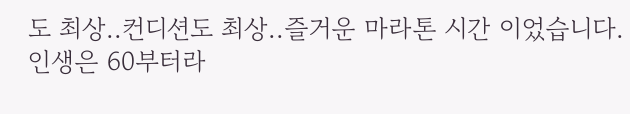도 최상..컨디션도 최상..즐거운 마라톤 시간 이었습니다.
인생은 60부터라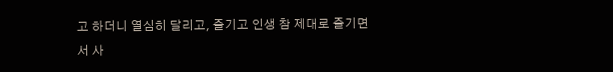고 하더니 열심히 달리고, 즐기고 인생 참 제대로 즐기면서 사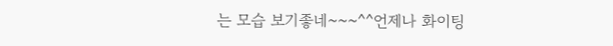는 모습 보기좋네~~~^^언제나 화이팅